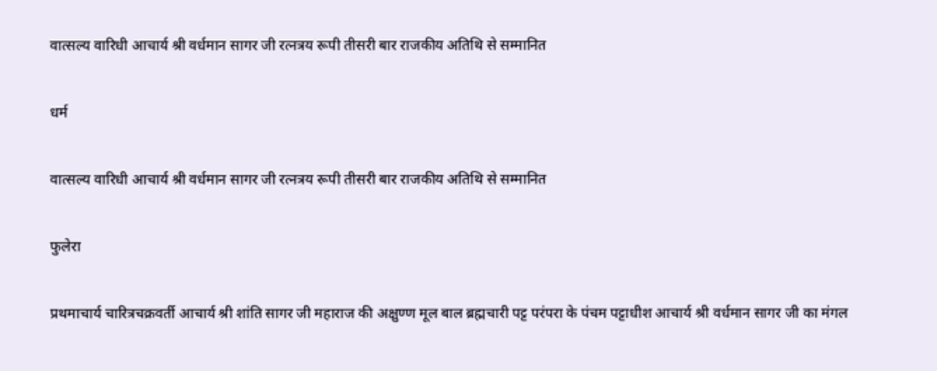वात्सल्य वारिधी आचार्य श्री वर्धमान सागर जी रत्नत्रय रूपी तीसरी बार राजकीय अतिथि से सम्मानित

धर्म

वात्सल्य वारिधी आचार्य श्री वर्धमान सागर जी रत्नत्रय रूपी तीसरी बार राजकीय अतिथि से सम्मानित

फुलेरा

प्रथमाचार्य चारित्रचक्रवर्ती आचार्य श्री शांति सागर जी महाराज की अक्षुण्ण मूल बाल ब्रह्मचारी पट्ट परंपरा के पंचम पट्टाधीश आचार्य श्री वर्धमान सागर जी का मंगल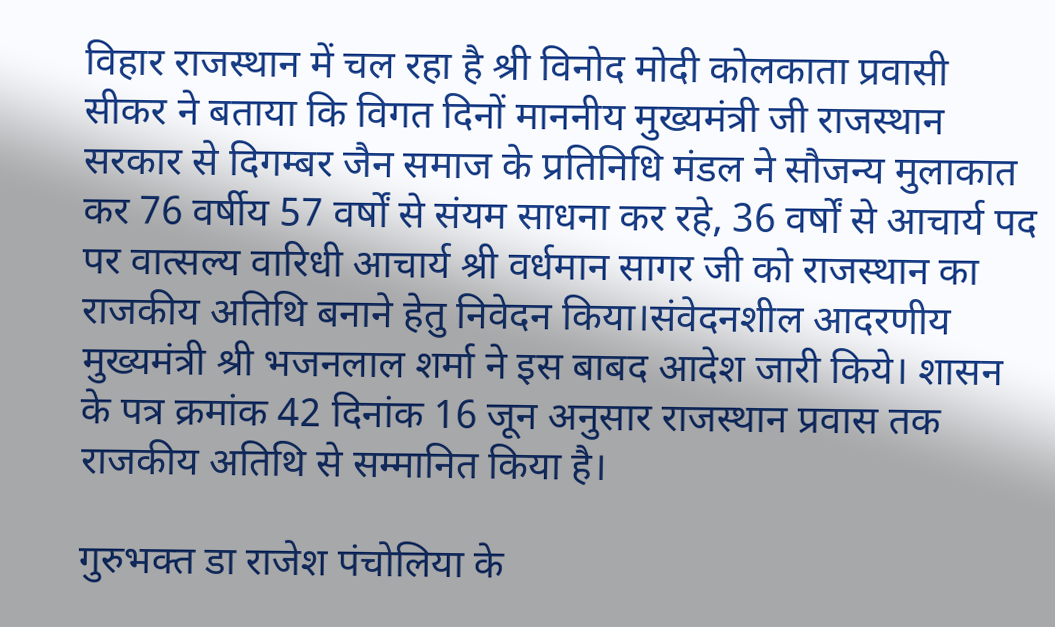विहार राजस्थान में चल रहा है श्री विनोद मोदी कोलकाता प्रवासी सीकर ने बताया कि विगत दिनों माननीय मुख्यमंत्री जी राजस्थान सरकार से दिगम्बर जैन समाज के प्रतिनिधि मंडल ने सौजन्य मुलाकात कर 76 वर्षीय 57 वर्षों से संयम साधना कर रहे, 36 वर्षों से आचार्य पद पर वात्सल्य वारिधी आचार्य श्री वर्धमान सागर जी को राजस्थान का राजकीय अतिथि बनाने हेतु निवेदन किया।संवेदनशील आदरणीय मुख्यमंत्री श्री भजनलाल शर्मा ने इस बाबद आदेश जारी किये। शासन के पत्र क्रमांक 42 दिनांक 16 जून अनुसार राजस्थान प्रवास तक राजकीय अतिथि से सम्मानित किया है।

गुरुभक्त डा राजेश पंचोलिया के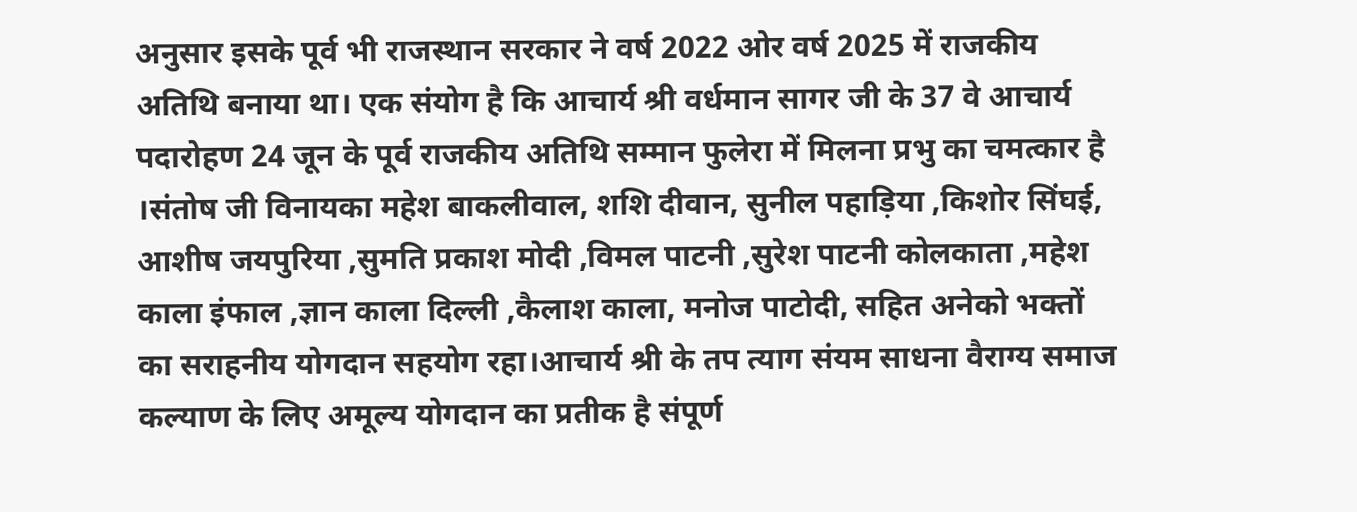अनुसार इसके पूर्व भी राजस्थान सरकार ने वर्ष 2022 ओर वर्ष 2025 में राजकीय अतिथि बनाया था। एक संयोग है कि आचार्य श्री वर्धमान सागर जी के 37 वे आचार्य पदारोहण 24 जून के पूर्व राजकीय अतिथि सम्मान फुलेरा में मिलना प्रभु का चमत्कार है ।संतोष जी विनायका महेश बाकलीवाल, शशि दीवान, सुनील पहाड़िया ,किशोर सिंघई, आशीष जयपुरिया ,सुमति प्रकाश मोदी ,विमल पाटनी ,सुरेश पाटनी कोलकाता ,महेश काला इंफाल ,ज्ञान काला दिल्ली ,कैलाश काला, मनोज पाटोदी, सहित अनेको भक्तों का सराहनीय योगदान सहयोग रहा।आचार्य श्री के तप त्याग संयम साधना वैराग्य समाज कल्याण के लिए अमूल्य योगदान का प्रतीक है संपूर्ण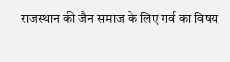राजस्थान की जैन समाज के लिए गर्व का विषय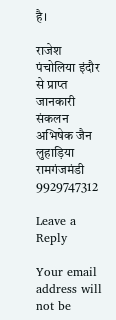है।

राजेश पंचोलिया इंदौर से प्राप्त जानकारी संकलन अभिषेक जैन लुहाड़िया रामगंजमंडी 9929747312

Leave a Reply

Your email address will not be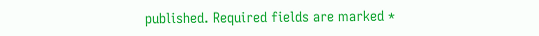published. Required fields are marked *